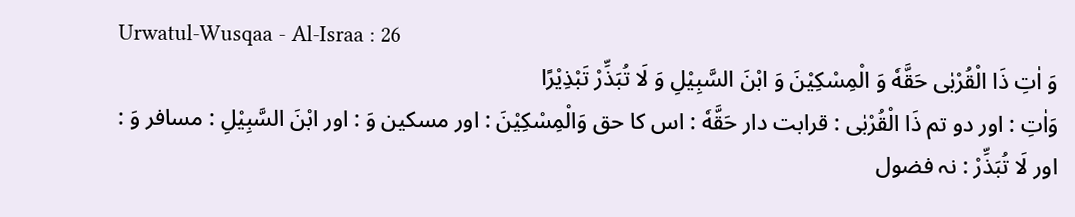Urwatul-Wusqaa - Al-Israa : 26
وَ اٰتِ ذَا الْقُرْبٰى حَقَّهٗ وَ الْمِسْكِیْنَ وَ ابْنَ السَّبِیْلِ وَ لَا تُبَذِّرْ تَبْذِیْرًا
وَاٰتِ : اور دو تم ذَا الْقُرْبٰى : قرابت دار حَقَّهٗ : اس کا حق وَالْمِسْكِيْنَ : اور مسکین وَ : اور ابْنَ السَّبِيْلِ : مسافر وَ : اور لَا تُبَذِّرْ : نہ فضول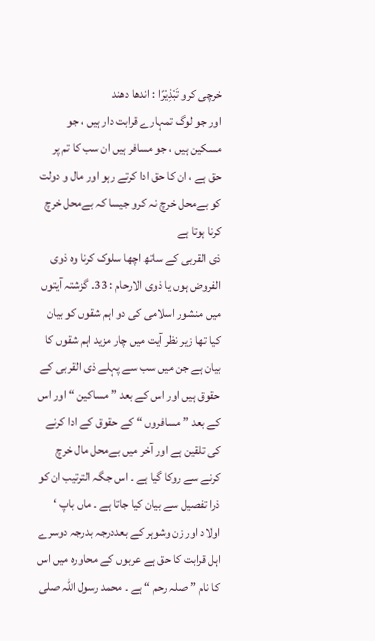خرچی کرو تَبْذِيْرًا : اندھا دھند
اور جو لوگ تمہارے قرابت دار ہیں ، جو مسکین ہیں ، جو مسافر ہیں ان سب کا تم پر حق ہے ، ان کا حق ادا کرتے رہو اور مال و دولت کو بےمحل خرچ نہ کرو جیسا کہ بےمحل خرچ کرنا ہوتا ہے
ذی القربی کے ساتھ اچھا سلوک کرنا وہ ذوی الفروض ہوں یا ذوی الارحام : 33۔ گزشتہ آیتوں میں منشور اسلامی کی دو اہم شقوں کو بیان کیا تھا زیر نظر آیت میں چار مزید اہم شقوں کا بیان ہے جن میں سب سے پہلے ذی القربی کے حقوق ہیں اور اس کے بعد ” مساکین “ اور اس کے بعد ” مسافروں “ کے حقوق کے ادا کرنے کی تلقین ہے اور آخر میں بےمحل مال خرچ کرنے سے روکا گیا ہے ۔ اس جگہ الترتیب ان کو ذرا تفصیل سے بیان کیا جاتا ہے ۔ ماں باپ ‘ اولاد اور زن وشوہر کے بعددرجہ بدرجہ دوسرے اہل قرابت کا حق ہے عربوں کے محاورہ میں اس کا نام ” صلہ رحم “ ہے ۔ محمد رسول اللہ صلى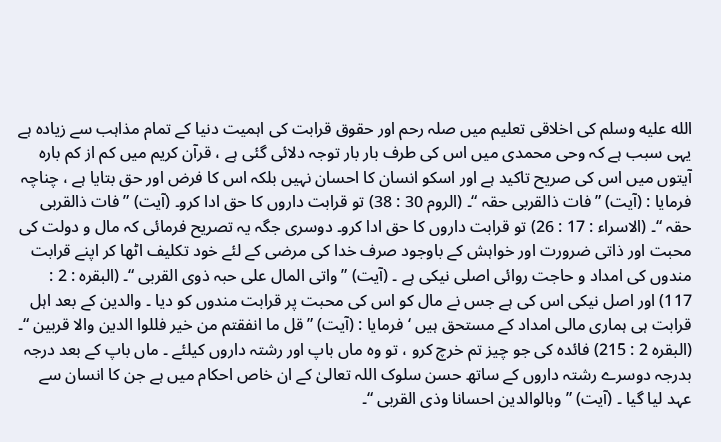الله عليه وسلم کی اخلاقی تعلیم میں صلہ رحم اور حقوق قرابت کی اہمیت دنیا کے تمام مذاہب سے زیادہ ہے یہی سبب ہے کہ وحی محمدی میں اس کی طرف بار بار توجہ دلائی گئی ہے ، قرآن کریم میں کم از کم بارہ آیتوں میں اس کی صریح تاکید ہے اور اسکو انسان کا احسان نہیں بلکہ اس کا فرض اور حق بتایا ہے ، چناچہ فرمایا : (آیت) ” فات ذالقربی حقہ “۔ (الروم 30 : 38) تو قرابت داروں کا حق ادا کرو۔ (آیت) ” فات ذالقربی حقہ “۔ (الاسراء : 17 : 26) تو قرابت داروں کا حق ادا کرو۔ دوسری جگہ یہ تصریح فرمائی کہ مال و دولت کی محبت اور ذاتی ضرورت اور خواہش کے باوجود صرف خدا کی مرضی کے لئے خود تکلیف اٹھا کر اپنے قرابت مندوں کی امداد و حاجت روائی اصلی نیکی ہے ۔ (آیت) ” واتی المال علی حبہ ذوی القربی “۔ (البقرہ : 2 : 117) اور اصل نیکی اس کی ہے جس نے مال کو اس کی محبت پر قرابت مندوں کو دیا ۔ والدین کے بعد اہل قرابت ہی ہماری مالی امداد کے مستحق ہیں ‘ فرمایا : (آیت) ” قل ما انفقتم من خیر فللوا الدین والا قربین “۔ (البقرہ 2 : 215) فائدہ کی جو چیز تم خرچ کرو ، تو وہ ماں باپ اور رشتہ داروں کیلئے ۔ ماں باپ کے بعد درجہ بدرجہ دوسرے رشتہ داروں کے ساتھ حسن سلوک اللہ تعالیٰ کے ان خاص احکام میں ہے جن کا انسان سے عہد لیا گیا ۔ (آیت) ” وبالوالدین احسانا وذی القربی “۔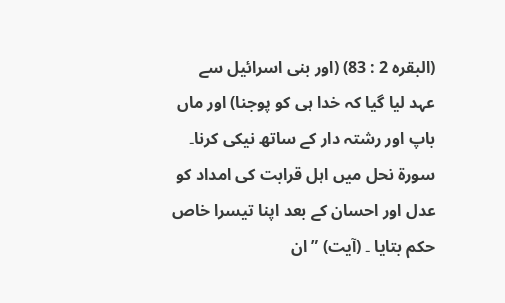(البقرہ 2 : 83) (اور بنی اسرائیل سے عہد لیا گیا کہ خدا ہی کو پوجنا) اور ماں باپ اور رشتہ دار کے ساتھ نیکی کرنا۔ سورة نحل میں اہل قرابت کی امداد کو عدل اور احسان کے بعد اپنا تیسرا خاص حکم بتایا ۔ (آیت) ” ان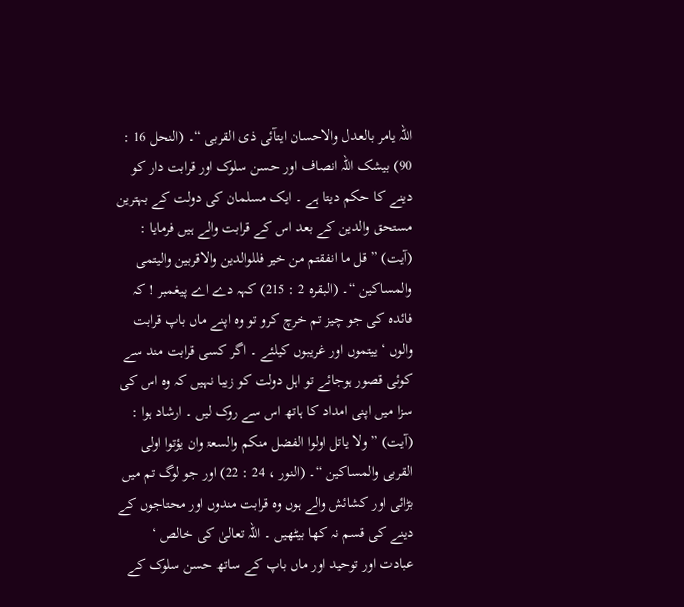اللہ یامر بالعدل والاحسان ایتآئی ذی القربی “۔ (النحل 16 : 90) بیشک اللہ انصاف اور حسن سلوک اور قرابت دار کو دینے کا حکم دیتا ہے ۔ ایک مسلمان کی دولت کے بہترین مستحق والدین کے بعد اس کے قرابت والے ہیں فرمایا : (آیت) ” قل ما انفقتم من خیر فللوالدین والاقربین والیتمی والمساکین “۔ (البقرہ 2 : 215) کہہ دے اے پیغمبر ! کہ فائدہ کی جو چیز تم خرچ کرو تو وہ اپنے ماں باپ قرابت والوں ‘ ییتموں اور غریبوں کیلئے ۔ اگر کسی قرابت مند سے کوئی قصور ہوجائے تو اہل دولت کو زیبا نہیں کہ وہ اس کی سزا میں اپنی امداد کا ہاتھ اس سے روک لیں ۔ ارشاد ہوا : (آیت) ” ولا یاتل اولوا الفضل منکم والسعۃ وان یؤتوا اولی القربی والمساکین “۔ (النور ، 24 : 22) اور جو لوگ تم میں بڑائی اور کشائش والے ہوں وہ قرابت مندوں اور محتاجوں کے دینے کی قسم نہ کھا بیٹھیں ۔ اللہ تعالیٰ کی خالص ‘ عبادت اور توحید اور ماں باپ کے ساتھ حسن سلوک کے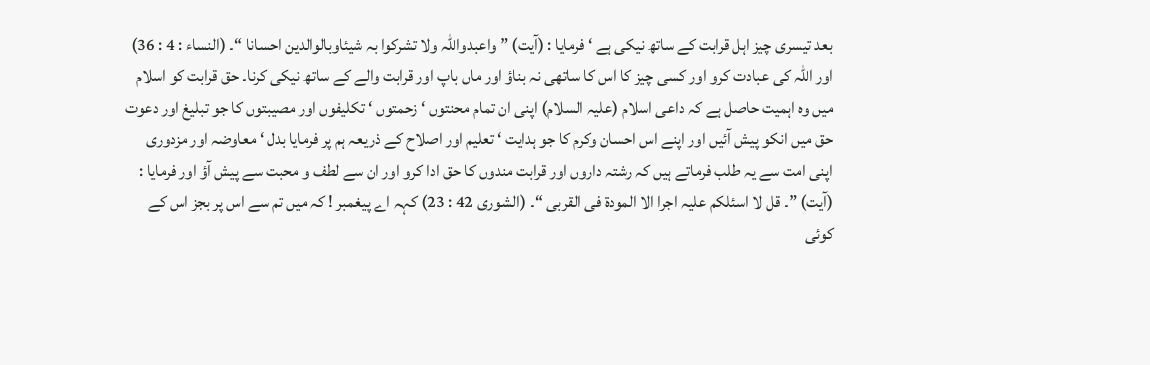بعد تیسری چیز اہل قرابت کے ساتھ نیکی ہے ‘ فرمایا : (آیت) ” واعبدواللہ ولا تشرکوا بہ شیئاوبالوالدین احسانا “۔ (النساء : 4 : 36) اور اللہ کی عبادت کرو اور کسی چیز کا اس کا ساتھی نہ بناؤ اور ماں باپ اور قرابت والے کے ساتھ نیکی کرنا۔ حق قرابت کو اسلام میں وہ اہمیت حاصل ہے کہ داعی اسلام (علیہ السلام) اپنی ان تمام محنتوں ‘ زحمتوں ‘ تکلیفوں اور مصیبتوں کا جو تبلیغ اور دعوت حق میں انکو پیش آئیں اور اپنے اس احسان وکرم کا جو ہدایت ‘ تعلیم اور اصلاح کے ذریعہ ہم پر فرمایا بدل ‘ معاوضہ اور مزدوری اپنی امت سے یہ طلب فرماتے ہیں کہ رشتہ داروں اور قرابت مندوں کا حق ادا کرو اور ان سے لطف و محبت سے پیش آؤ اور فرمایا : (آیت) ”۔ قل لا اسئلکم علیہ اجرا الا المودۃ فی القربی “۔ (الشوری 42 : 23) کہہ اے پیغمبر ! کہ میں تم سے اس پر بجز اس کے کوئی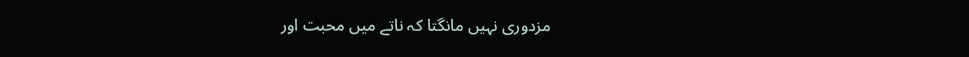مزدوری نہیں مانگتا کہ ناتے میں محبت اور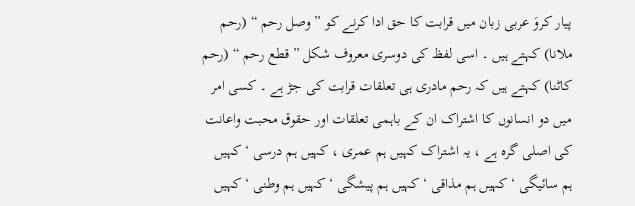پیار کروَ عربی زبان میں قرابت کا حق ادا کرنے کو ” وصل رحم “ (رحم ملانا) کہتے ہیں ۔ اسی لفظ کی دوسری معروف شکل ” قطع رحم “ (رحم کاٹنا) کہتے ہیں کہ رحم مادری ہی تعلقات قرابت کی جڑ ہے ۔ کسی امر میں دو انسانوں کا اشتراک ان کے باہمی تعلقات اور حقوق محبت واعانت کی اصلی گرہ ہے ، یہ اشتراک کہیں ہم عمری ، کہیں ہم درسی ‘ کہیں ہم سائیگی ‘ کہیں ہم مذاقی ‘ کہیں ہم پیشگی ‘ کہیں ہم وطنی ‘ کہیں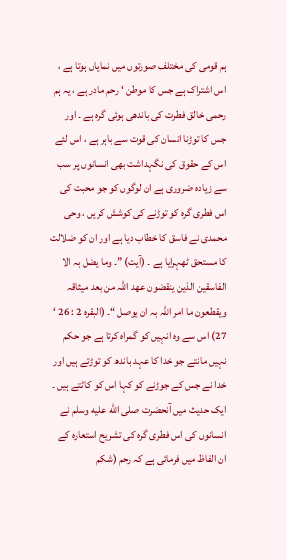ہم قومی کی مختلف صورتوں میں نمایاں ہوتا ہے ، اس اشتراک ہے جس کا موطن ‘ رحم مادر ہے ، یہ ہم رحمی خالق فطرت کی باندھی ہوئی گرہ ہے ۔ اور جس کا توڑنا انسان کی قوت سے باہر ہے ، اس لئے اس کے حقوق کی نگہداشت بھی انسانوں پر سب سے زیادہ ضروری ہے ان لوگوں کو جو محبت کی اس فطری گرہ کو توڑنے کی کوشش کریں ، وحی محمدی نے فاسق کا خطاب دیا ہے اور ان کو ضلالت کا مستحق ٹھہرایا ہے ۔ (آیت) ”۔ وما یضل بہ الا الفاسقین الذین ینقضون عھد اللہ من بعد میثاقہ ویقطعون ما امر اللہ بہ ان یوصل “۔ (البقرہ 2 : 26 ‘ 27) اس سے وہ انہیں کو گمراہ کرتا ہے جو حکم نہیں مانتے جو خدا کا عہد باندھ کو توڑتے ہیں اور خدا نے جس کے جوڑنے کو کہا اس کو کاٹتے ہیں ۔ ایک حدیث میں آنحضرت صلى الله عليه وسلم نے انسانوں کی اس فطری گرہ کی تشریح استعارہ کے ان الفاظ میں فرمائی ہے کہ رحم (شکم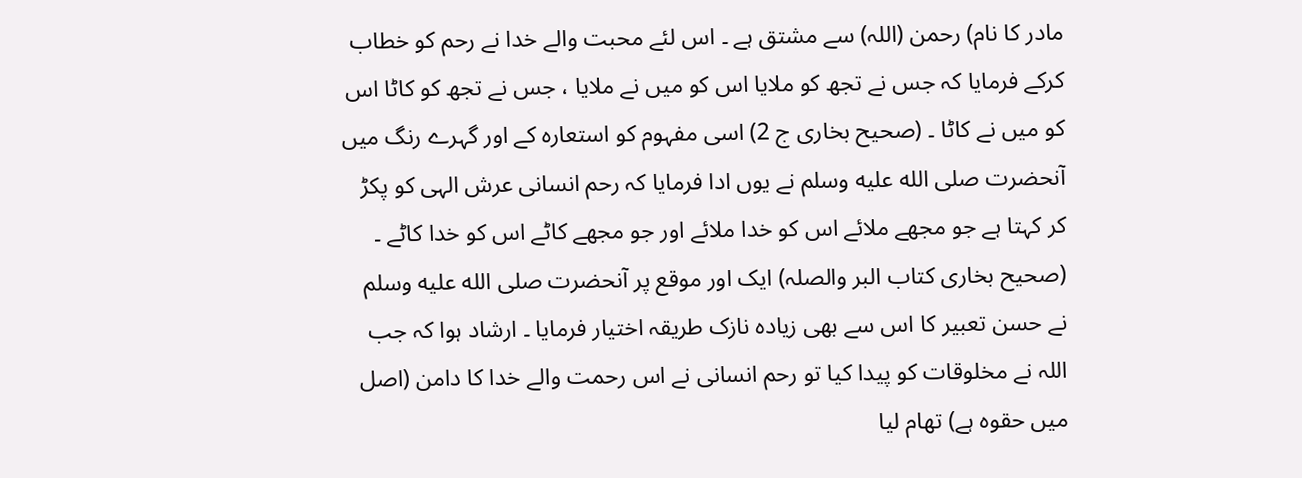مادر کا نام) رحمن (اللہ) سے مشتق ہے ۔ اس لئے محبت والے خدا نے رحم کو خطاب کرکے فرمایا کہ جس نے تجھ کو ملایا اس کو میں نے ملایا ، جس نے تجھ کو کاٹا اس کو میں نے کاٹا ۔ (صحیح بخاری ج 2) اسی مفہوم کو استعارہ کے اور گہرے رنگ میں آنحضرت صلى الله عليه وسلم نے یوں ادا فرمایا کہ رحم انسانی عرش الہی کو پکڑ کر کہتا ہے جو مجھے ملائے اس کو خدا ملائے اور جو مجھے کاٹے اس کو خدا کاٹے ۔ (صحیح بخاری کتاب البر والصلہ) ایک اور موقع پر آنحضرت صلى الله عليه وسلم نے حسن تعبیر کا اس سے بھی زیادہ نازک طریقہ اختیار فرمایا ۔ ارشاد ہوا کہ جب اللہ نے مخلوقات کو پیدا کیا تو رحم انسانی نے اس رحمت والے خدا کا دامن (اصل میں حقوہ ہے) تھام لیا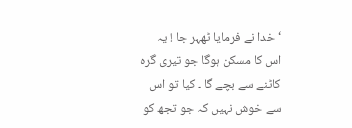‘ خدا نے فرمایا ٹھہر جا ! یہ اس کا مسکن ہوگا جو تیری گرہ کاٹنے سے بچے گا ۔ کیا تو اس سے خوش نہیں کہ جو تجھ کو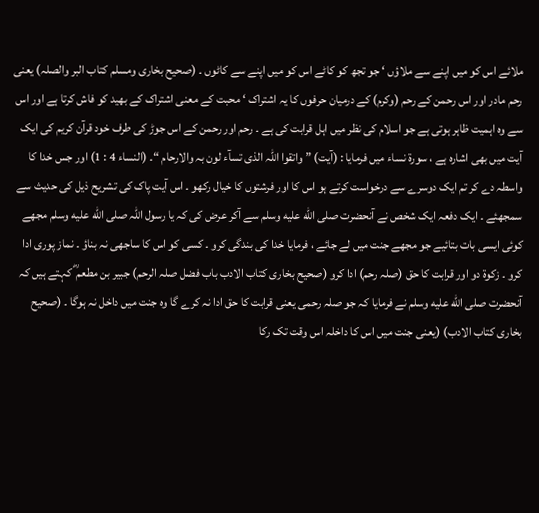ملائے اس کو میں اپنے سے ملاؤں ‘ جو تجھ کو کاٹے اس کو میں اپنے سے کاٹوں ۔ (صحیح بخاری ومسلم کتاب البر والصلہ) یعنی رحم مادر اور اس رحمن کے رحم (وکرم) کے درمیان حرفوں کا یہ اشتراک ‘ محبت کے معنی اشتراک کے بھید کو فاش کرتا ہے اور اس سے وہ اہمیت ظاہر ہوتی ہے جو اسلام کی نظر میں اہل قرابت کی ہے ۔ رحم اور رحمن کے اس جوڑ کی طرف خود قرآن کریم کی ایک آیت میں بھی اشارہ ہے ، سورة نساء میں فرمایا : (آیت) ” واتقوا اللہ الذی تسآء لون بہ والارحام “۔ (النساء 4 : 1) اور جس خدا کا واسطہ دے کر تم ایک دوسرے سے درخواست کرتے ہو اس کا اور فرشتوں کا خیال رکھو ۔ اس آیت پاک کی تشریح ذیل کی حدیث سے سمجھئے ۔ ایک دفعہ ایک شخص نے آنحضرت صلى الله عليه وسلم سے آکر عرض کی کہ یا رسول اللہ صلى الله عليه وسلم مجھے کوئی ایسی بات بتائیے جو مجھے جنت میں لے جائے ، فرمایا خدا کی بندگی کرو ۔ کسی کو اس کا ساجھی نہ بناؤ ۔ نماز پوری ادا کرو ۔ زکوۃ دو اور قرابت کا حق (صلہ رحم) ادا کرو (صحیح بخاری کتاب الادب باب فضل صلہ الرحم) جبیر بن مطعم ؓ کہتے ہیں کہ آنحضرت صلى الله عليه وسلم نے فرمایا کہ جو صلہ رحمی یعنی قرابت کا حق ادا نہ کرے گا وہ جنت میں داخل نہ ہوگا ۔ (صحیح بخاری کتاب الادب) (یعنی جنت میں اس کا داخلہ اس وقت تک رکا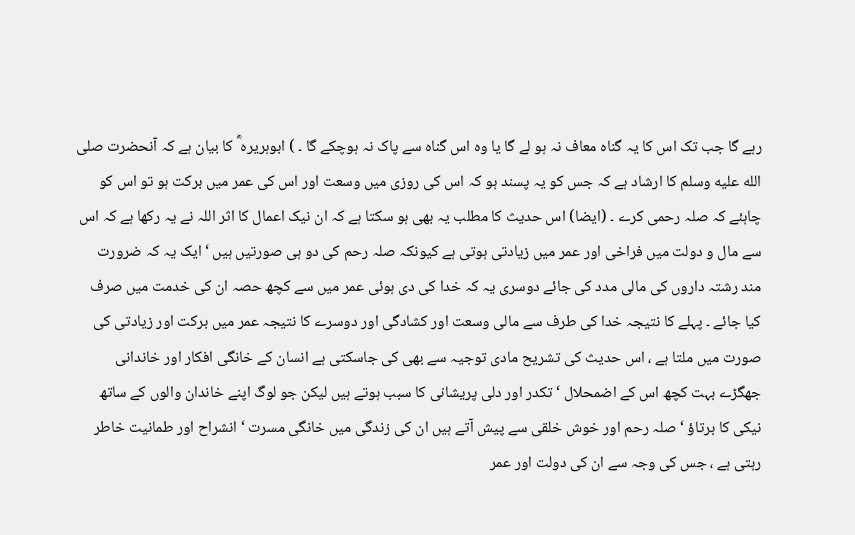رہے گا جب تک اس کا یہ گناہ معاف نہ ہو لے گا یا وہ اس گناہ سے پاک نہ ہوچکے گا ۔ ) ابوہریرہ ؓ کا بیان ہے کہ آنحضرت صلى الله عليه وسلم کا ارشاد ہے کہ جس کو یہ پسند ہو کہ اس کی روزی میں وسعت اور اس کی عمر میں برکت ہو تو اس کو چاہئے کہ صلہ رحمی کرے ۔ (ایضا) اس حدیث کا مطلب یہ بھی ہو سکتا ہے کہ ان نیک اعمال کا اثر اللہ نے یہ رکھا ہے کہ اس سے مال و دولت میں فراخی اور عمر میں زیادتی ہوتی ہے کیونکہ صلہ رحم کی دو ہی صورتیں ہیں ‘ ایک یہ کہ ضرورت مند رشتہ داروں کی مالی مدد کی جائے دوسری یہ کہ خدا کی دی ہوئی عمر میں سے کچھ حصہ ان کی خدمت میں صرف کیا جائے ۔ پہلے کا نتیجہ خدا کی طرف سے مالی وسعت اور کشادگی اور دوسرے کا نتیجہ عمر میں برکت اور زیادتی کی صورت میں ملتا ہے ، اس حدیث کی تشریح مادی توجیہ سے بھی کی جاسکتی ہے انسان کے خانگی افکار اور خاندانی جھگڑے بہت کچھ اس کے اضمحلال ‘ تکدر اور دلی پریشانی کا سبب ہوتے ہیں لیکن جو لوگ اپنے خاندان والوں کے ساتھ نیکی کا برتاؤ ‘ صلہ رحم اور خوش خلقی سے پیش آتے ہیں ان کی زندگی میں خانگی مسرت ‘ انشراح اور طمانیت خاطر رہتی ہے ، جس کی وجہ سے ان کی دولت اور عمر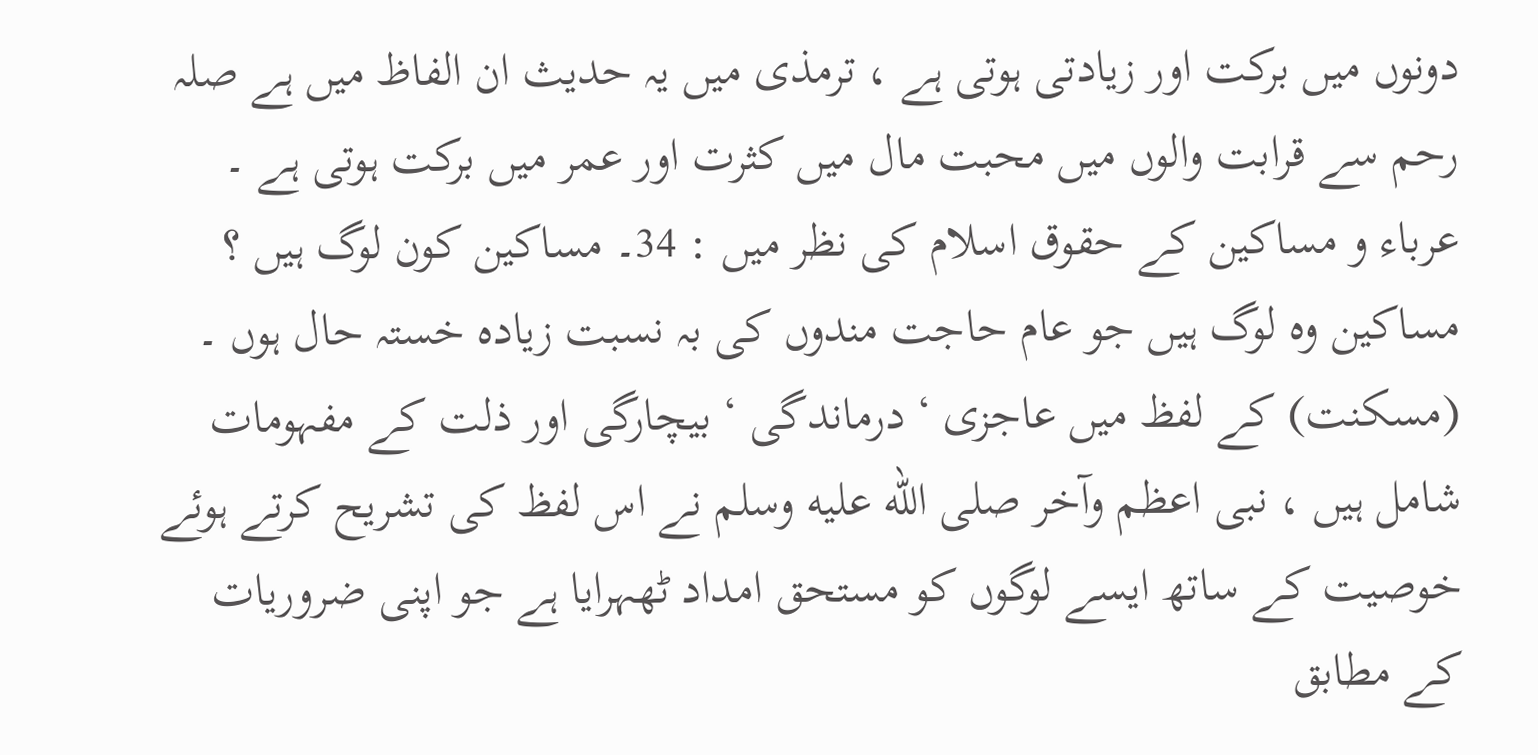دونوں میں برکت اور زیادتی ہوتی ہے ، ترمذی میں یہ حدیث ان الفاظ میں ہے صلہ رحم سے قرابت والوں میں محبت مال میں کثرت اور عمر میں برکت ہوتی ہے ۔ عرباء و مساکین کے حقوق اسلام کی نظر میں : 34۔ مساکین کون لوگ ہیں ؟ مساکین وہ لوگ ہیں جو عام حاجت مندوں کی بہ نسبت زیادہ خستہ حال ہوں ۔ (مسکنت) کے لفظ میں عاجزی ‘ درماندگی ‘ بیچارگی اور ذلت کے مفہومات شامل ہیں ، نبی اعظم وآخر صلى الله عليه وسلم نے اس لفظ کی تشریح کرتے ہوئے خوصیت کے ساتھ ایسے لوگوں کو مستحق امداد ٹھہرایا ہے جو اپنی ضروریات کے مطابق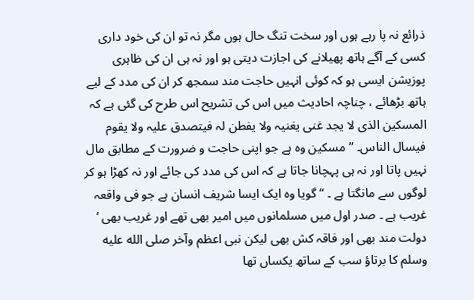ذرائع نہ پا رہے ہوں اور سخت تنگ حال ہوں مگر نہ تو ان کی خود داری کسی کے آگے ہاتھ پھیلانے کی اجازت دیتی ہو اور نہ ہی ان کی ظاہری پوزیشن ایسی ہو کہ کوئی انہیں حاجت مند سمجھ کر ان کی مدد کے لیے ہاتھ بڑھائے ، چناچہ احادیث میں اس کی تشریح اس طرح کی گئی ہے کہ المسکین الذی لا یجد غنی یغنیہ ولا یفطن لہ فیتصدق علیہ ولا یقوم فیسال الناس۔ ” مسکین وہ ہے جو اپنی حاجت و ضرورت کے مطابق مال نہیں پاتا اور نہ ہی پہچانا جاتا ہے کہ اس کی مدد کی جائے اور نہ کھڑا ہو کر لوگوں سے مانگتا ہے ۔ “ گویا وہ ایک ایسا شریف انسان ہے جو فی واقعہ غریب ہے ۔ صدر اول میں مسلمانوں میں امیر بھی تھے اور غریب بھی ‘ دولت مند بھی اور فاقہ کش بھی لیکن نبی اعظم وآخر صلى الله عليه وسلم کا برتاؤ سب کے ساتھ یکساں تھا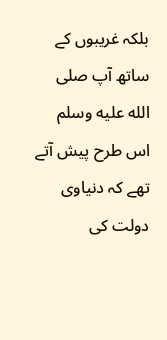بلکہ غریبوں کے ساتھ آپ صلى الله عليه وسلم اس طرح پیش آتے تھے کہ دنیاوی دولت کی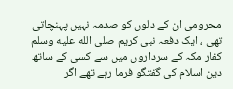محرومی ان کے دلوں کو صدمہ نہیں پہنچاتی تھی ، ایک دفعہ نبی کریم صلى الله عليه وسلم کفار مکہ کے سرداروں میں سے کسی کے ساتھ دین اسلام کی گفتگو فرما رہے تھے اگر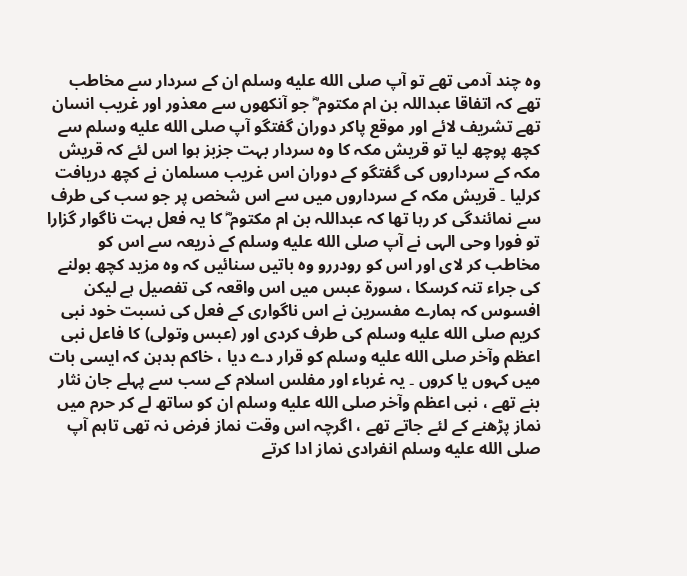وہ چند آدمی تھے تو آپ صلى الله عليه وسلم ان کے سردار سے مخاطب تھے کہ اتفاقا عبداللہ بن ام مکتوم ؓ جو آنکھوں سے معذور اور غریب انسان تھے تشریف لائے اور موقع پاکر دوران گفتگو آپ صلى الله عليه وسلم سے کچھ پوچھ لیا تو قریش مکہ کا وہ سردار بہت جزبز ہوا اس لئے کہ قریش مکہ کے سرداروں کی گفتگو کے دوران اس غریب مسلمان نے کچھ دریافت کرلیا ۔ قریش مکہ کے سرداروں میں سے اس شخص پر جو سب کی طرف سے نمائندگی کر رہا تھا کہ عبداللہ بن ام مکتوم ؓ کا یہ فعل بہت ناگوار گزارا تو فورا وحی الہی نے آپ صلى الله عليه وسلم کے ذریعہ سے اس کو مخاطب کر لای اور اس کو رودررو وہ باتیں سنائیں کہ وہ مزید کچھ بولنے کی جراء تنہ کرسکا ، سورة عبس میں اس واقعہ کی تفصیل ہے لیکن افسوس کہ ہمارے مفسرین نے اس ناگواری کے فعل کی نسبت خود نبی کریم صلى الله عليه وسلم کی طرف کردی اور (عبس وتولی) کا فاعل نبی اعظم وآخر صلى الله عليه وسلم کو قرار دے دیا ، خاکم بدہن کہ ایسی بات میں کہوں یا کروں ۔ یہ غرباء اور مفلس اسلام کے سب سے پہلے جان نثار بنے تھے ، نبی اعظم وآخر صلى الله عليه وسلم ان کو ساتھ لے کر حرم میں نماز پڑھنے کے لئے جاتے تھے ، اگرچہ اس وقت نماز فرض نہ تھی تاہم آپ صلى الله عليه وسلم انفرادی نماز ادا کرتے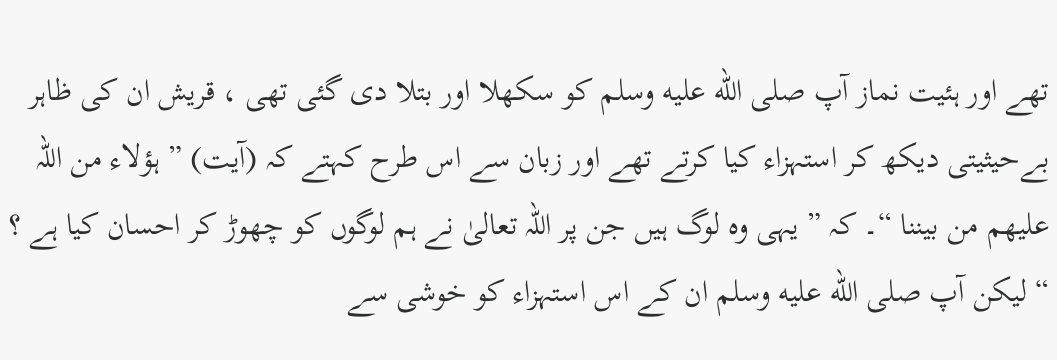تھے اور ہئیت نماز آپ صلى الله عليه وسلم کو سکھلا اور بتلا دی گئی تھی ، قریش ان کی ظاہر بےحیثیتی دیکھ کر استہزاء کیا کرتے تھے اور زبان سے اس طرح کہتے کہ (آیت) ” ہؤلاء من اللہ علیھم من بیننا “۔ کہ ” یہی وہ لوگ ہیں جن پر اللہ تعالیٰ نے ہم لوگوں کو چھوڑ کر احسان کیا ہے ؟ “ لیکن آپ صلى الله عليه وسلم ان کے اس استہزاء کو خوشی سے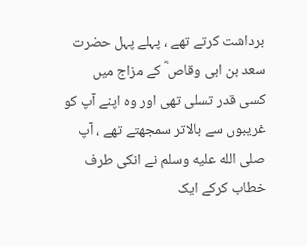برداشت کرتے تھے ، پہلے پہل حضرت سعد بن ابی وقاص ؓ کے مزاج میں کسی قدر تسلی تھی اور وہ اپنے آپ کو غریبوں سے بالاتر سمجھتے تھے ، آپ صلى الله عليه وسلم نے انکی طرف خطاب کرکے ایک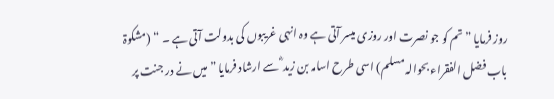روز فرمایا ” تم کو جو نصرت اور روزی میسر آتی ہے وہ انہی غریبوں کی بدولت آتی ہے ۔ “ (مشکوۃ باب فضل الفقراء بحوالہ مسلم) اسی طرح اسامہ بن زید ؓ سے ارشاد فرمایا ” میں نے در جنت پر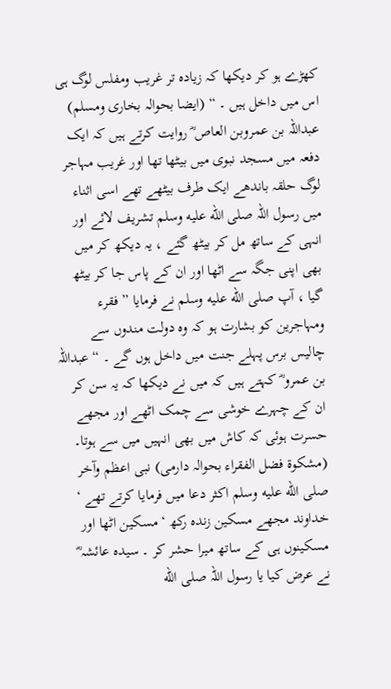کھڑے ہو کر دیکھا کہ زیادہ تر غریب ومفلس لوگ ہی اس میں داخل ہیں ۔ “ (ایضا بحوالہ بخاری ومسلم) عبداللہ بن عمروبن العاص ؓ روایت کرتے ہیں کہ ایک دفعہ میں مسجد نبوی میں بیٹھا تھا اور غریب مہاجر لوگ حلقہ باندھے ایک طرف بیٹھے تھے اسی اثناء میں رسول اللہ صلى الله عليه وسلم تشریف لائے اور انہی کے ساتھ مل کر بیٹھ گئے ، یہ دیکھ کر میں بھی اپنی جگہ سے اٹھا اور ان کے پاس جا کر بیٹھ گیا ، آپ صلى الله عليه وسلم نے فرمایا ” فقرء ومہاجرین کو بشارت ہو کہ وہ دولت مندوں سے چالیس برس پہلے جنت میں داخل ہوں گے ۔ “ عبداللہ بن عمرو ؓ کہتے ہیں کہ میں نے دیکھا کہ یہ سن کر ان کے چہرے خوشی سے چمک اٹھے اور مجھے حسرت ہوئی کہ کاش میں بھی انہیں میں سے ہوتا۔ (مشکوۃ فضل الفقراء بحوالہ دارمی) نبی اعظم وآخر صلى الله عليه وسلم اکثر دعا میں فرمایا کرتے تھے ‘ خداوند مجھے مسکین زندہ رکھ ‘ مسکین اٹھا اور مسکینوں ہی کے ساتھ میرا حشر کر ۔ سیدہ عائشہ ؓ نے عرض کیا یا رسول اللہ صلى الله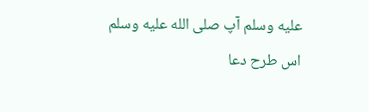عليه وسلم آپ صلى الله عليه وسلم اس طرح دعا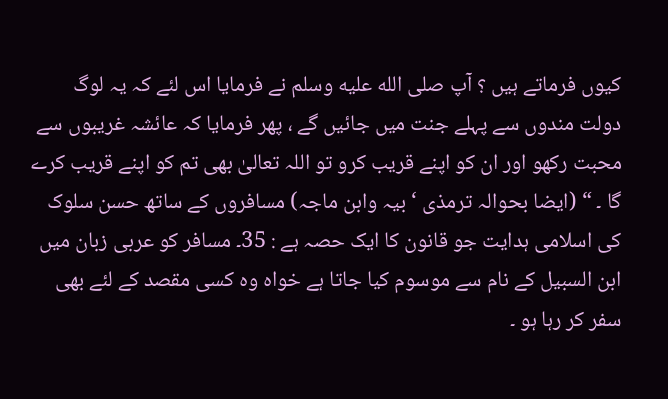کیوں فرماتے ہیں ؟ آپ صلى الله عليه وسلم نے فرمایا اس لئے کہ یہ لوگ دولت مندوں سے پہلے جنت میں جائیں گے ، پھر فرمایا کہ عائشہ غریبوں سے محبت رکھو اور ان کو اپنے قریب کرو تو اللہ تعالیٰ بھی تم کو اپنے قریب کرے گا ۔ “ (ایضا بحوالہ ترمذی ‘ بیہ وابن ماجہ) مسافروں کے ساتھ حسن سلوک کی اسلامی ہدایت جو قانون کا ایک حصہ ہے : 35۔ مسافر کو عربی زبان میں ابن السبیل کے نام سے موسوم کیا جاتا ہے خواہ وہ کسی مقصد کے لئے بھی سفر کر رہا ہو ۔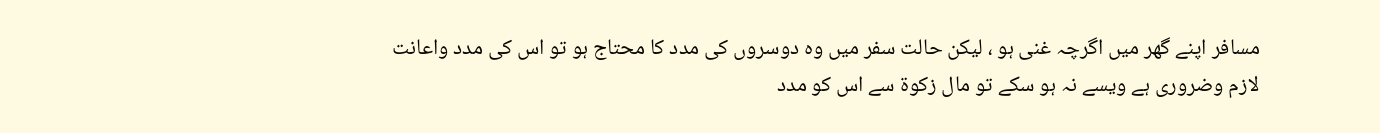مسافر اپنے گھر میں اگرچہ غنی ہو ، لیکن حالت سفر میں وہ دوسروں کی مدد کا محتاج ہو تو اس کی مدد واعانت لازم وضروری ہے ویسے نہ ہو سکے تو مال زکوۃ سے اس کو مدد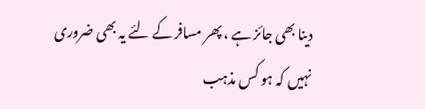دینا بھی جائز ہے ، پھر مسافر کے لئے یہ بھی ضروری نہیں کہ ہو کس مذہب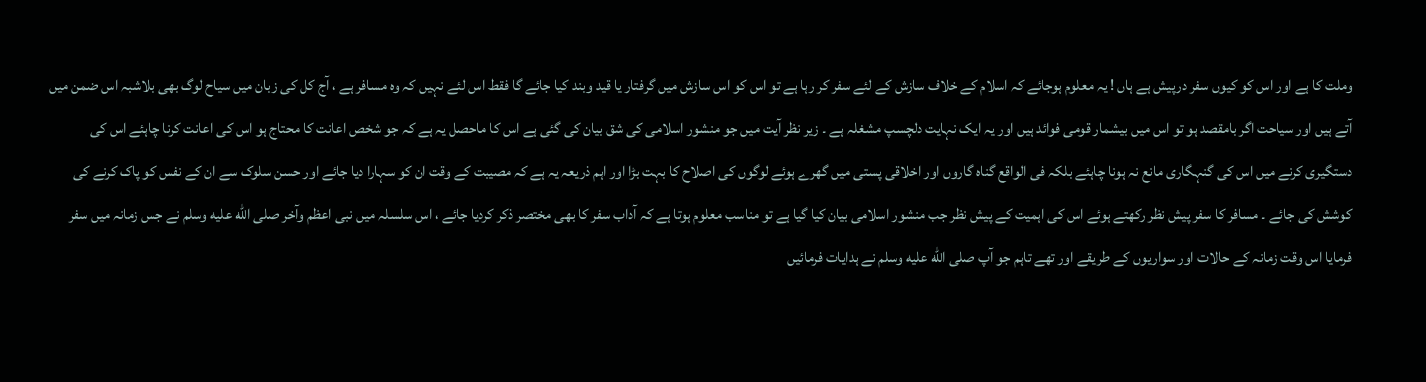وملت کا ہے اور اس کو کیوں سفر درپیش ہے ہاں ! یہ معلوم ہوجائے کہ اسلام کے خلاف سازش کے لئے سفر کر رہا ہے تو اس کو اس سازش میں گرفتار یا قید وبند کیا جائے گا فقط اس لئے نہیں کہ وہ مسافر ہے ، آج کل کی زبان میں سیاح لوگ بھی بلاشبہ اس ضمن میں آتے ہیں اور سیاحت اگر بامقصد ہو تو اس میں بیشمار قومی فوائد ہیں اور یہ ایک نہایت دلچسپ مشغلہ ہے ۔ زیر نظر آیت میں جو منشور اسلامی کی شق بیان کی گئی ہے اس کا ماحصل یہ ہے کہ جو شخص اعانت کا محتاج ہو اس کی اعانت کرنا چاہئے اس کی دستگیری کرنے میں اس کی گنہگاری مانع نہ ہونا چاہئے بلکہ فی الواقع گناہ گاروں اور اخلاقی پستی میں گھرے ہوئے لوگوں کی اصلاح کا بہت بڑا اور اہم ذریعہ یہ ہے کہ مصیبت کے وقت ان کو سہارا دیا جائے اور حسن سلوک سے ان کے نفس کو پاک کرنے کی کوشش کی جائے ۔ مسافر کا سفر پیش نظر رکھتے ہوئے اس کی اہمیت کے پیش نظر جب منشور اسلامی بیان کیا گیا ہے تو مناسب معلوم ہوتا ہے کہ آداب سفر کا بھی مختصر ذکر کردیا جائے ، اس سلسلہ میں نبی اعظم وآخر صلى الله عليه وسلم نے جس زمانہ میں سفر فرمایا اس وقت زمانہ کے حالات اور سواریوں کے طریقے اور تھے تاہم جو آپ صلى الله عليه وسلم نے ہدایات فرمائیں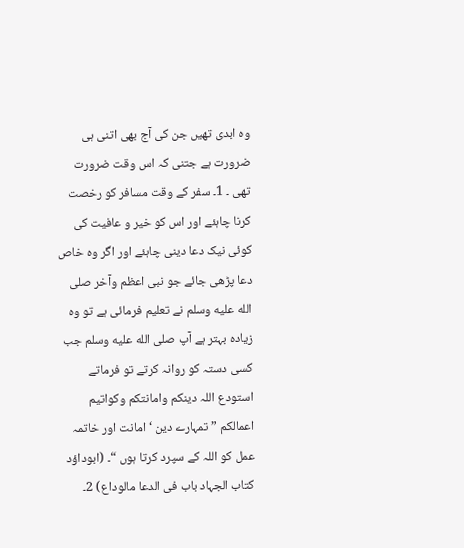وہ ابدی تھیں جن کی آج بھی اتنی ہی ضرورت ہے جتنی کہ اس وقت ضرورت تھی ۔ 1۔ سفر کے وقت مسافر کو رخصت کرنا چاہئے اور اس کو خیر و عافیت کی کوئی نیک دعا دینی چاہئے اور اگر وہ خاص دعا پڑھی جائے جو نبی اعظم وآخر صلى الله عليه وسلم نے تعلیم فرمائی ہے تو وہ زیادہ بہتر ہے آپ صلى الله عليه وسلم جب کسی دستہ کو روانہ کرتے تو فرماتے استودع اللہ دینکم وامانتکم وکواتیم اعمالکم ” تمہارے دین ‘ امانت اور خاتمہ عمل کو اللہ کے سپرد کرتا ہوں “۔ (ابوداؤد کتاب الجہاد باب فی الدعا مالوداع) 2۔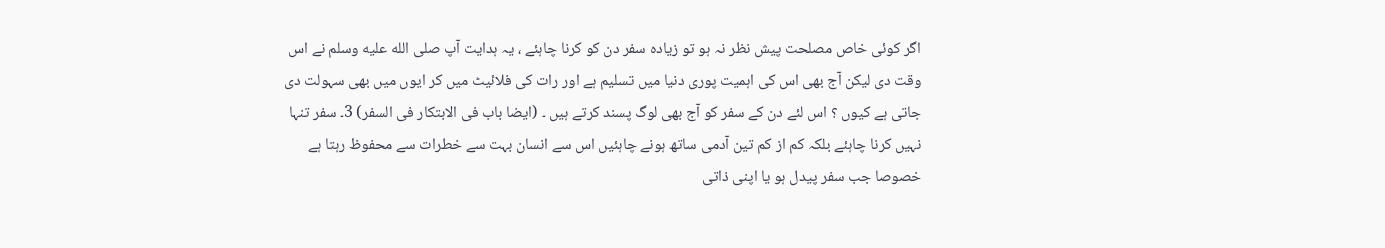اگر کوئی خاص مصلحت پیش نظر نہ ہو تو زیادہ سفر دن کو کرنا چاہئے ، یہ ہدایت آپ صلى الله عليه وسلم نے اس وقت دی لیکن آج بھی اس کی اہمیت پوری دنیا میں تسلیم ہے اور رات کی فلائیٹ میں کر ایوں میں بھی سہولت دی جاتی ہے کیوں ؟ اس لئے دن کے سفر کو آج بھی لوگ پسند کرتے ہیں ۔ (ایضا باب فی الابتکار فی السفر) 3۔ سفر تنہا نہیں کرنا چاہئے بلکہ کم از کم تین آدمی ساتھ ہونے چاہئیں اس سے انسان بہت سے خطرات سے محفوظ رہتا ہے خصوصا جب سفر پیدل ہو یا اپنی ذاتی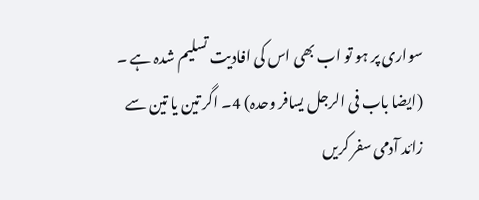سواری پر ہو تو اب بھی اس کی افادیت تسلیم شدہ ہے ۔ (ایضا باب فی الرجل یسافر وحدہ) 4۔ اگر تین یا تین سے زائد آدمی سفر کریں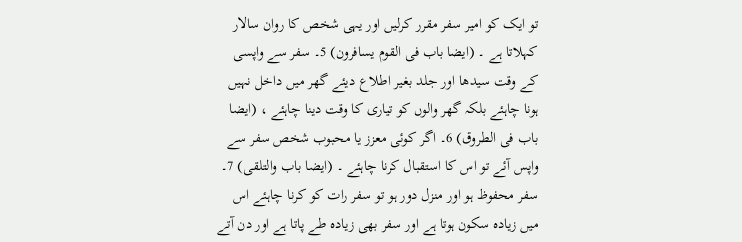تو ایک کو امیر سفر مقرر کرلیں اور یہی شخص کا روان سالار کہلاتا ہے ۔ (ایضا باب فی القوم یسافرون) 5۔ سفر سے واپسی کے وقت سیدھا اور جلد بغیر اطلاع دیئے گھر میں داخل نہیں ہونا چاہئے بلکہ گھر والوں کو تیاری کا وقت دینا چاہئے ، (ایضا باب فی الطروق) 6۔ اگر کوئی معزز یا محبوب شخص سفر سے واپس آئے تو اس کا استقبال کرنا چاہئے ۔ (ایضا باب والتلقی) 7۔ سفر محفوظ ہو اور منزل دور ہو تو سفر رات کو کرنا چاہئے اس میں زیادہ سکون ہوتا ہے اور سفر بھی زیادہ طے پاتا ہے اور دن آتے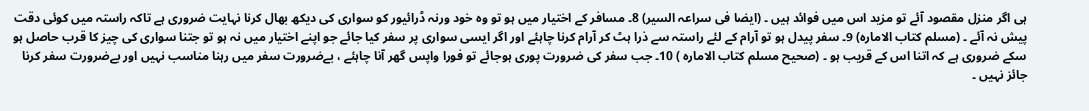ہی اگر منزل مقصود آئے تو مزید اس میں فوائد ہیں ۔ (ایضا فی سراعہ السیر) 8۔ مسافر کے اختیار میں ہو تو وہ خود ورنہ ڈرائیور کو سواری کی دیکھ بھال کرنا نہایت ضروری ہے تاکہ راستہ میں کوئی دقت پیش نہ آئے ۔ (مسلم کتاب الامارہ) 9۔ سفر پیدل ہو تو آرام کے لئے راستہ سے ذرا ہٹ کر آرام کرنا چاہئے اور اگر ایسی سواری پر سفر کیا جائے جو اپنے اختیار میں نہ ہو تو جتنا سواری کی چیز کا قرب حاصل ہو سکے ضروری ہے کہ اتنا اس کے قریب ہو ۔ (صحیح مسلم کتاب الامارہ ) 10۔ جب سفر کی ضرورت پوری ہوجائے تو فورا واپس گھر آنا چاہئے ، بےضرورت سفر میں رہنا مناسب نہیں اور بےضرورت سفر کرنا جائز نہیں ۔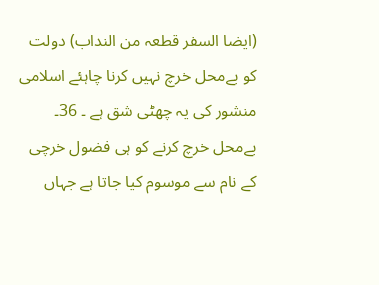(ایضا السفر قطعہ من النداب) دولت کو بےمحل خرچ نہیں کرنا چاہئے اسلامی منشور کی یہ چھٹی شق ہے ۔ 36۔ بےمحل خرچ کرنے کو ہی فضول خرچی کے نام سے موسوم کیا جاتا ہے جہاں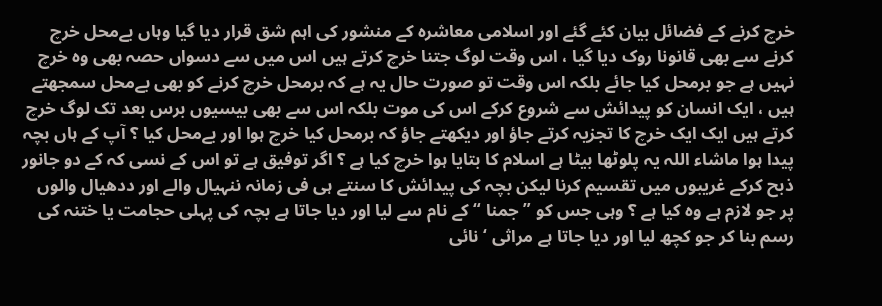خرچ کرنے کے فضائل بیان کئے گئے اور اسلامی معاشرہ کے منشور کی اہم شق قرار دیا گیا وہاں بےمحل خرچ کرنے سے بھی قانونا روک دیا گیا ، اس وقت لوگ جتنا خرچ کرتے ہیں اس میں سے دسواں حصہ بھی وہ خرچ نہیں ہے جو برمحل کیا جائے بلکہ اس وقت تو صورت حال یہ ہے کہ برمحل خرچ کرنے کو بھی بےمحل سمجھتے ہیں ، ایک انسان کو پیدائش سے شروع کرکے اس کی موت بلکہ اس سے بھی بیسیوں برس بعد تک لوگ خرچ کرتے ہیں ایک ایک خرچ کا تجزیہ کرتے جاؤ اور دیکھتے جاؤ کہ برمحل کیا خرچ ہوا اور بےمحل کیا ؟ آپ کے ہاں بچہ پیدا ہوا ماشاء اللہ یہ پلوٹھا بیٹا ہے اسلام کا بتایا ہوا خرچ کیا ہے ؟ اگر توفیق ہے تو اس کے نسی کہ کے دو جانور ذبح کرکے غریبوں میں تقسیم کرنا لیکن بچہ کی پیدائش کا سنتے ہی فی زمانہ ننہیال والے اور ددھیال والوں پر جو لازم ہے وہ کیا ہے ؟ وہی جس کو ” جمنا “ کے نام سے لیا اور دیا جاتا ہے بچہ کی پہلی حجامت یا ختنہ کی رسم بنا کر جو کچھ لیا اور دیا جاتا ہے مراثی ‘ نائی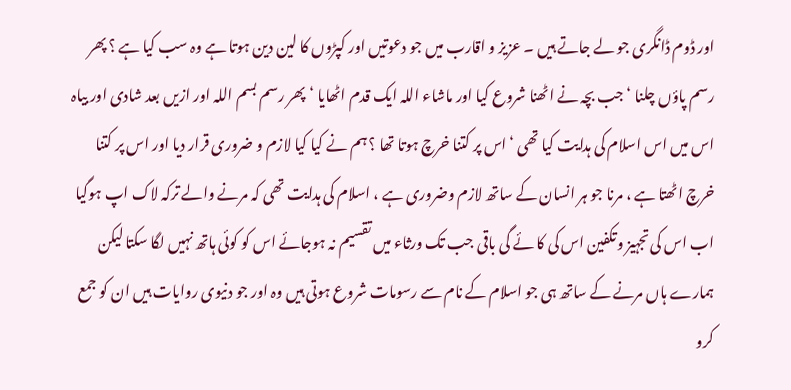اور ڈوم ڈانگری جو لے جاتے ہیں ۔ عزیز و اقارب میں جو دعوتیں اور کپڑوں کا لین دین ہوتا ہے وہ سب کیا ہے ؟ پھر رسم پاؤں چلنا ‘ جب بچہ نے اٹھنا شروع کیا اور ماشاء اللہ ایک قدم اٹھایا ‘ پھر رسم بسم اللہ اور ازیں بعد شادی اور بیاہ اس میں اس اسلام کی ہدایت کیا تھی ‘ اس پر کتنا خرچ ہوتا تھا ؟ ہم نے کیا کیا لازم و ضروری قرار دیا اور اس پر کتنا خرچ اٹھتا ہے ، مرنا جو ہر انسان کے ساتھ لازم وضروری ہے ، اسلام کی ہدایت تھی کہ مرنے والے ترکہ لاک اپ ہوگیا اب اس کی تجہیز وتکفین اس کی کا ئے گی باقی جب تک ورثاء میں تقسیم نہ ہوجائے اس کو کوئی ہاتھ نہیں لگا سکتا لیکن ہمارے ہاں مرنے کے ساتھ ہی جو اسلام کے نام سے رسومات شروع ہوتی ہیں وہ اور جو دنیوی روایات ہیں ان کو جمع کرو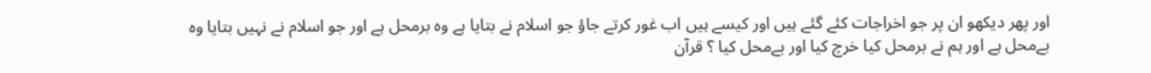اور پھر دیکھو ان پر جو اخراجات کئے گئے ہیں اور کیسے ہیں اب غور کرتے جاؤ جو اسلام نے بتایا ہے وہ برمحل ہے اور جو اسلام نے نہیں بتایا وہ بےمحل ہے اور ہم نے برمحل کیا خرچ کیا اور بےمحل کیا ؟ قرآن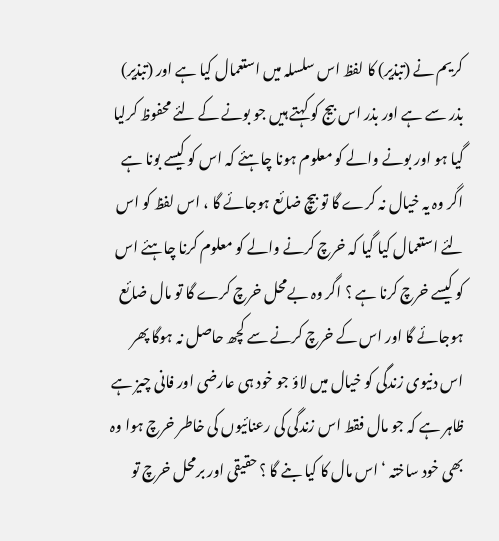کریم نے (تبذیر) کا لفظ اس سلسلہ میں استعمال کیا ہے اور (تبذیر) بذر سے ہے اور بذر اس بیج کو کہتے ہیں جو بونے کے لئے محفوظ کرلیا گیا ہو اور بونے والے کو معلوم ہونا چاہئے کہ اس کو کیسے بونا ہے اگر وہ یہ خیال نہ کرے گا تو بیچ ضائع ہوجائے گا ، اس لفظ کو اس لئے استعمال کیا گیا کہ خرچ کرنے والے کو معلوم کرنا چاہئے اس کو کیسے خرچ کرنا ہے ؟ اگر وہ بےمحل خرچ کرے گا تو مال ضائع ہوجائے گا اور اس کے خرچ کرنے سے کچھ حاصل نہ ہوگا پھر اس دنیوی زندگی کو خیال میں لاؤ جو خود ہی عارضی اور فانی چیز ہے ظاہر ہے کہ جو مال فقط اس زندگی کی رعنائیوں کی خاطر خرچ ہوا وہ بھی خود ساختہ ‘ اس مال کا کیا بنے گا ؟ حقیقی اور برمحل خرچ تو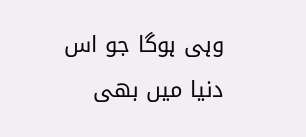وہی ہوگا جو اس دنیا میں بھی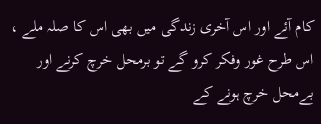کام آئے اور اس آخری زندگی میں بھی اس کا صلہ ملے ، اس طرح غور وفکر کرو گے تو برمحل خرچ کرنے اور بےمحل خرچ ہونے کے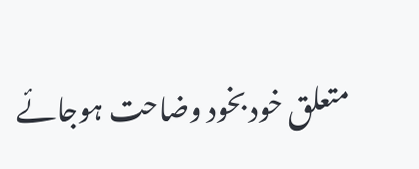متعلق خود بخود وضاحت ہوجائے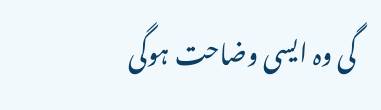گی وہ ایسی وضاحت ہوگی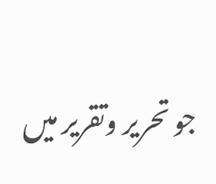جو تحریر وتقریر میں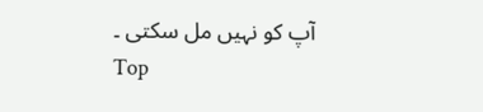آپ کو نہیں مل سکتی ۔
Top